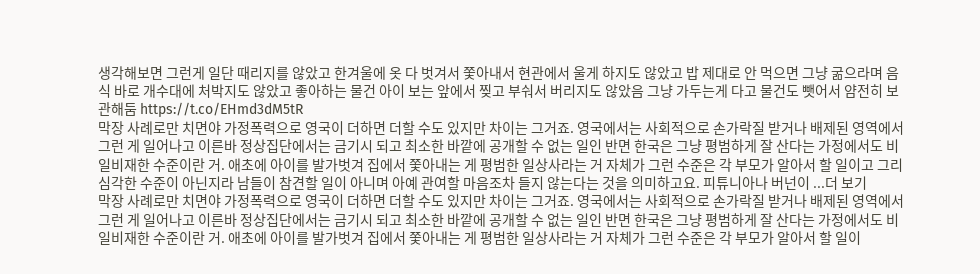생각해보면 그런게 일단 때리지를 않았고 한겨울에 옷 다 벗겨서 쫓아내서 현관에서 울게 하지도 않았고 밥 제대로 안 먹으면 그냥 굶으라며 음식 바로 개수대에 처박지도 않았고 좋아하는 물건 아이 보는 앞에서 찢고 부숴서 버리지도 않았음 그냥 가두는게 다고 물건도 뺏어서 얌전히 보관해둠 https://t.co/EHmd3dM5tR
막장 사례로만 치면야 가정폭력으로 영국이 더하면 더할 수도 있지만 차이는 그거죠. 영국에서는 사회적으로 손가락질 받거나 배제된 영역에서 그런 게 일어나고 이른바 정상집단에서는 금기시 되고 최소한 바깥에 공개할 수 없는 일인 반면 한국은 그냥 평범하게 잘 산다는 가정에서도 비일비재한 수준이란 거. 애초에 아이를 발가벗겨 집에서 쫓아내는 게 평범한 일상사라는 거 자체가 그런 수준은 각 부모가 알아서 할 일이고 그리 심각한 수준이 아닌지라 남들이 참견할 일이 아니며 아예 관여할 마음조차 들지 않는다는 것을 의미하고요. 피튜니아나 버넌이 ...더 보기
막장 사례로만 치면야 가정폭력으로 영국이 더하면 더할 수도 있지만 차이는 그거죠. 영국에서는 사회적으로 손가락질 받거나 배제된 영역에서 그런 게 일어나고 이른바 정상집단에서는 금기시 되고 최소한 바깥에 공개할 수 없는 일인 반면 한국은 그냥 평범하게 잘 산다는 가정에서도 비일비재한 수준이란 거. 애초에 아이를 발가벗겨 집에서 쫓아내는 게 평범한 일상사라는 거 자체가 그런 수준은 각 부모가 알아서 할 일이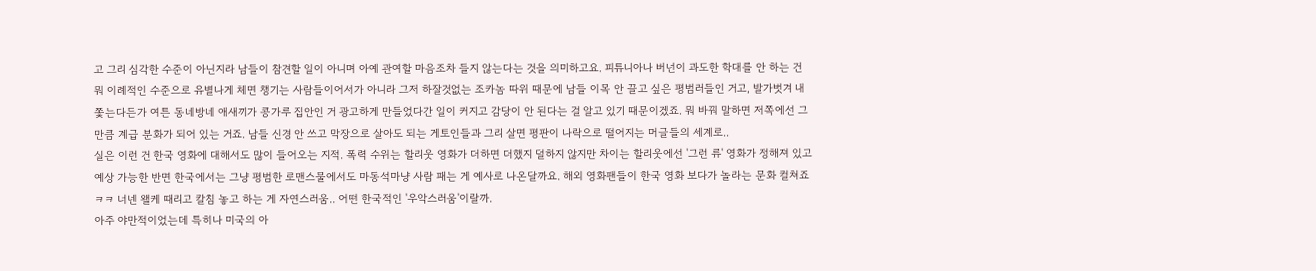고 그리 심각한 수준이 아닌지라 남들이 참견할 일이 아니며 아예 관여할 마음조차 들지 않는다는 것을 의미하고요. 피튜니아나 버넌이 과도한 학대를 안 하는 건 뭐 이례적인 수준으로 유별나게 체면 챙기는 사람들이어서가 아니라 그저 하잘것없는 조카놈 따위 때문에 남들 이목 안 끌고 싶은 평범러들인 거고, 발가벗겨 내쫓는다든가 여튼 동네방네 애새끼가 콩가루 집안인 거 광고하게 만들었다간 일이 커지고 감당이 안 된다는 걸 알고 있기 때문이겠죠. 뭐 바꿔 말하면 저쪽에선 그만큼 계급 분화가 되어 있는 거죠. 남들 신경 안 쓰고 막장으로 살아도 되는 게토인들과 그리 살면 평판이 나락으로 떨어지는 머글들의 세계로..
실은 이런 건 한국 영화에 대해서도 많이 들어오는 지적. 폭력 수위는 할리웃 영화가 더하면 더했지 덜하지 않지만 차이는 할리웃에선 '그런 류' 영화가 정해져 있고 예상 가능한 반면 한국에서는 그냥 평범한 로맨스물에서도 마동석마냥 사람 패는 게 예사로 나온달까요. 해외 영화팬들이 한국 영화 보다가 놀라는 문화 컬쳐죠 ㅋㅋ 너넨 왤케 때리고 칼침 놓고 하는 게 자연스러움.. 어떤 한국적인 '우악스러움'이랄까.
아주 야만적이었는데 특히나 미국의 아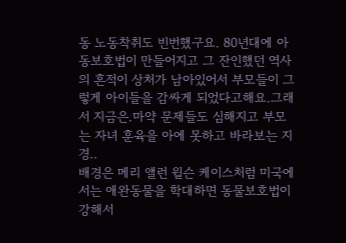동 노동착취도 빈번했구요. 80년대에 아동보호법이 만들어지고 그 잔인했던 역사의 흔적이 상처가 남아있어서 부모들이 그렇게 아이들을 감싸게 되었다고해요.그래서 지금은.마약 문제들도 심해지고 부모는 자녀 훈육을 아에 못하고 바라보는 지경..
배경은 메리 앨런 윌슨 케이스처럼 미국에서는 애완동물을 학대하면 동물보호법이 강해서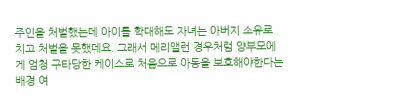주인을 처벌했는데 아이를 학대해도 자녀는 아버지 소유로 치고 처벌을 못했데요. 그래서 메리앨런 경우처럼 양부모에게 엄청 구타당한 케이스로 처음으로 아동을 보호해야한다는 배경 여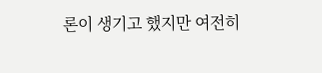론이 생기고 했지만 여전히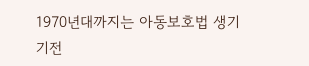1970년대까지는 아동보호법 생기기전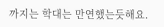까지는 학대는 만연했는듯해요.